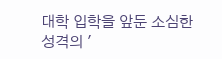대학 입학을 앞둔 소심한 성격의 '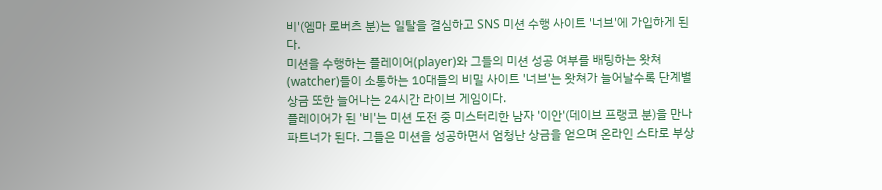비'(엠마 로버츠 분)는 일탈을 결심하고 SNS 미션 수행 사이트 '너브'에 가입하게 된다.
미션을 수행하는 플레이어(player)와 그들의 미션 성공 여부를 배팅하는 왓쳐(watcher)들이 소통하는 10대들의 비밀 사이트 '너브'는 왓쳐가 늘어날수록 단계별 상금 또한 늘어나는 24시간 라이브 게임이다.
플레이어가 된 '비'는 미션 도전 중 미스터리한 남자 '이안'(데이브 프랭코 분)을 만나 파트너가 된다. 그들은 미션을 성공하면서 엄청난 상금을 얻으며 온라인 스타로 부상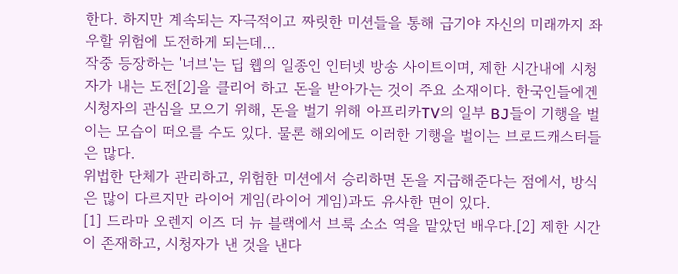한다. 하지만 계속되는 자극적이고 짜릿한 미션들을 통해 급기야 자신의 미래까지 좌우할 위험에 도전하게 되는데…
작중 등장하는 '너브'는 딥 웹의 일종인 인터넷 방송 사이트이며, 제한 시간내에 시청자가 내는 도전[2]을 클리어 하고 돈을 받아가는 것이 주요 소재이다. 한국인들에겐 시청자의 관심을 모으기 위해, 돈을 벌기 위해 아프리카TV의 일부 BJ들이 기행을 벌이는 모습이 떠오를 수도 있다. 물론 해외에도 이러한 기행을 벌이는 브로드캐스터들은 많다.
위법한 단체가 관리하고, 위험한 미션에서 승리하면 돈을 지급해준다는 점에서, 방식은 많이 다르지만 라이어 게임(라이어 게임)과도 유사한 면이 있다.
[1] 드라마 오렌지 이즈 더 뉴 블랙에서 브룩 소소 역을 맡았던 배우다.[2] 제한 시간이 존재하고, 시청자가 낸 것을 낸다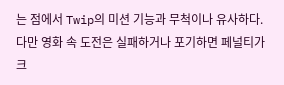는 점에서 Twip의 미션 기능과 무척이나 유사하다. 다만 영화 속 도전은 실패하거나 포기하면 페널티가 크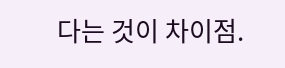다는 것이 차이점.